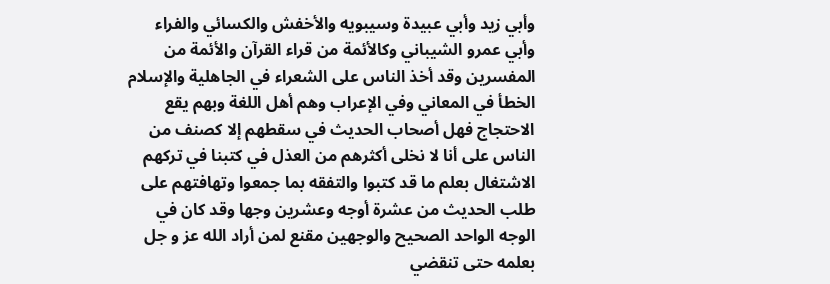وأبي زيد وأبي عبيدة وسيبويه والأخفش والكسائي والفراء وأبي عمرو الشيباني وكالأئمة من قراء القرآن والأئمة من المفسرين وقد أخذ الناس على الشعراء في الجاهلية والإسلام الخطأ في المعاني وفي الإعراب وهم أهل اللغة وبهم يقع الاحتجاج فهل أصحاب الحديث في سقطهم إلا كصنف من الناس على أنا لا نخلى أكثرهم من العذل في كتبنا في تركهم الاشتغال بعلم ما قد كتبوا والتفقه بما جمعوا وتهافتهم على طلب الحديث من عشرة أوجه وعشرين وجها وقد كان في الوجه الواحد الصحيح والوجهين مقنع لمن أراد الله عز و جل بعلمه حتى تنقضي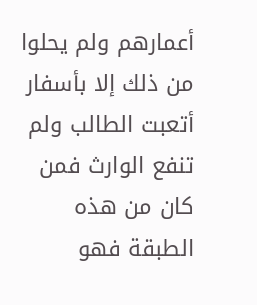أعمارهم ولم يحلوا من ذلك إلا بأسفار أتعبت الطالب ولم تنفع الوارث فمن كان من هذه الطبقة فهو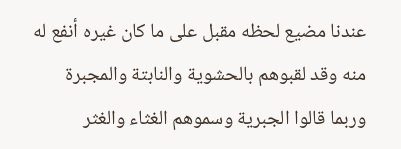عندنا مضيع لحظه مقبل على ما كان غيره أنفع له منه وقد لقبوهم بالحشوية والنابتة والمجبرة وربما قالوا الجبرية وسموهم الغثاء والغثر